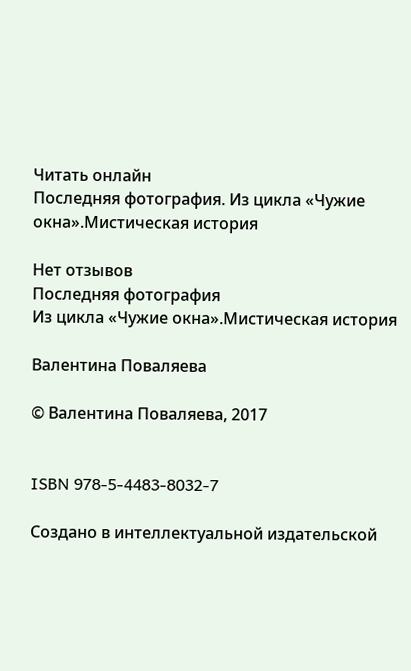Читать онлайн
Последняя фотография. Из цикла «Чужие окна».Мистическая история

Нет отзывов
Последняя фотография
Из цикла «Чужие окна».Мистическая история

Валентина Поваляева

© Валентина Поваляева, 2017


ISBN 978-5-4483-8032-7

Создано в интеллектуальной издательской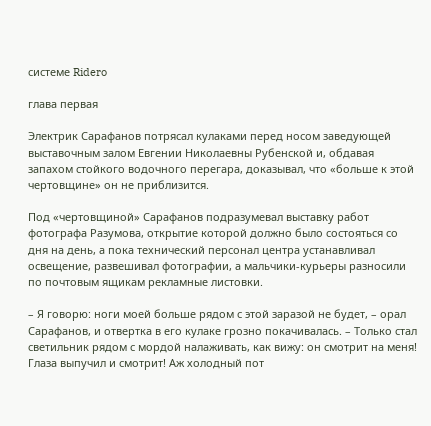системе Ridero

глава первая

Электрик Сарафанов потрясал кулаками перед носом заведующей выставочным залом Евгении Николаевны Рубенской и, обдавая запахом стойкого водочного перегара, доказывал, что «больше к этой чертовщине» он не приблизится.

Под «чертовщиной» Сарафанов подразумевал выставку работ фотографа Разумова, открытие которой должно было состояться со дня на день, а пока технический персонал центра устанавливал освещение, развешивал фотографии, а мальчики-курьеры разносили по почтовым ящикам рекламные листовки.

– Я говорю: ноги моей больше рядом с этой заразой не будет, – орал Сарафанов, и отвертка в его кулаке грозно покачивалась. – Только стал светильник рядом с мордой налаживать, как вижу: он смотрит на меня! Глаза выпучил и смотрит! Аж холодный пот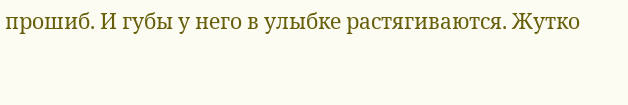прошиб. И губы у него в улыбке растягиваются. Жутко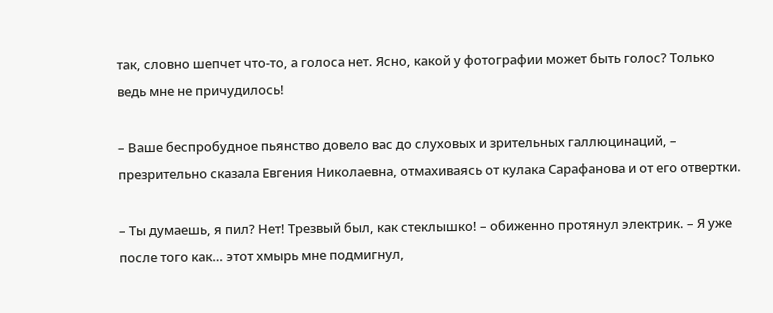так, словно шепчет что-то, а голоса нет. Ясно, какой у фотографии может быть голос? Только ведь мне не причудилось!

– Ваше беспробудное пьянство довело вас до слуховых и зрительных галлюцинаций, – презрительно сказала Евгения Николаевна, отмахиваясь от кулака Сарафанова и от его отвертки.

– Ты думаешь, я пил? Нет! Трезвый был, как стеклышко! – обиженно протянул электрик. – Я уже после того как… этот хмырь мне подмигнул,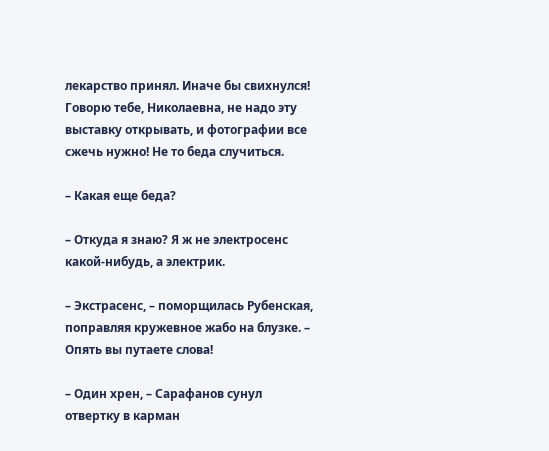лекарство принял. Иначе бы свихнулся! Говорю тебе, Николаевна, не надо эту выставку открывать, и фотографии все сжечь нужно! Не то беда случиться.

– Какая еще беда?

– Откуда я знаю? Я ж не электросенс какой-нибудь, а электрик.

– Экстрасенс, – поморщилась Рубенская, поправляя кружевное жабо на блузке. – Опять вы путаете слова!

– Один хрен, – Сарафанов сунул отвертку в карман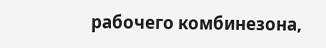рабочего комбинезона,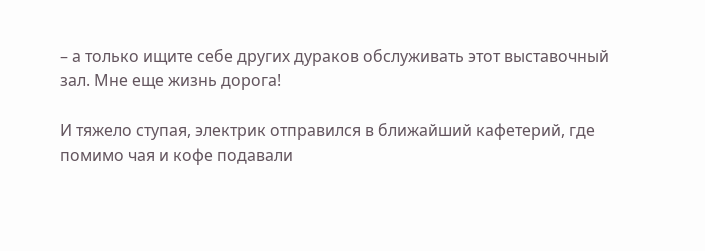– а только ищите себе других дураков обслуживать этот выставочный зал. Мне еще жизнь дорога!

И тяжело ступая, электрик отправился в ближайший кафетерий, где помимо чая и кофе подавали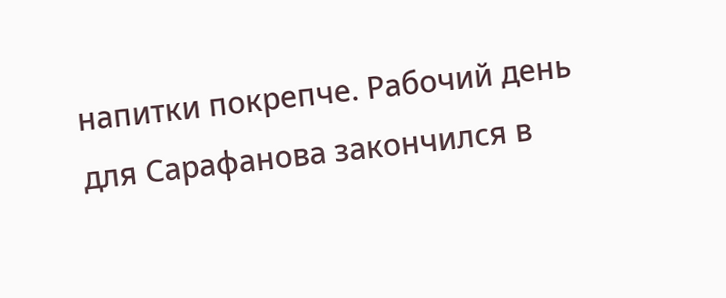напитки покрепче. Рабочий день для Сарафанова закончился в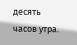десять часов утра.